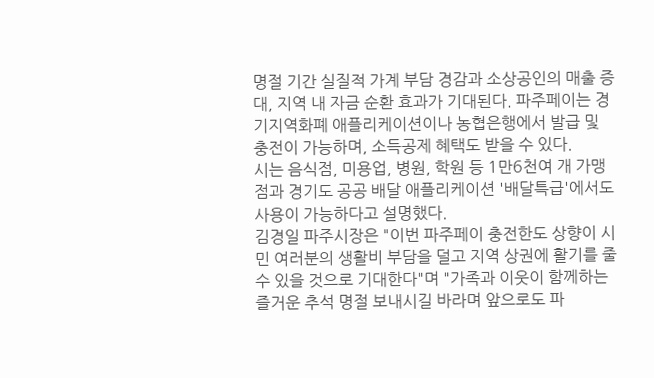명절 기간 실질적 가계 부담 경감과 소상공인의 매출 증대, 지역 내 자금 순환 효과가 기대된다. 파주페이는 경기지역화폐 애플리케이션이나 농협은행에서 발급 및 충전이 가능하며, 소득공제 혜택도 받을 수 있다.
시는 음식점, 미용업, 병원, 학원 등 1만6천여 개 가맹점과 경기도 공공 배달 애플리케이션 '배달특급'에서도 사용이 가능하다고 설명했다.
김경일 파주시장은 "이번 파주페이 충전한도 상향이 시민 여러분의 생활비 부담을 덜고 지역 상권에 활기를 줄 수 있을 것으로 기대한다"며 "가족과 이웃이 함께하는 즐거운 추석 명절 보내시길 바라며 앞으로도 파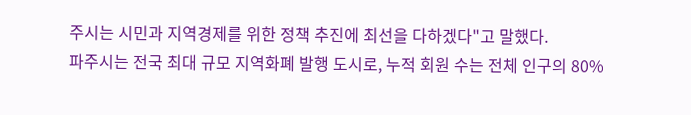주시는 시민과 지역경제를 위한 정책 추진에 최선을 다하겠다"고 말했다.
파주시는 전국 최대 규모 지역화폐 발행 도시로, 누적 회원 수는 전체 인구의 80%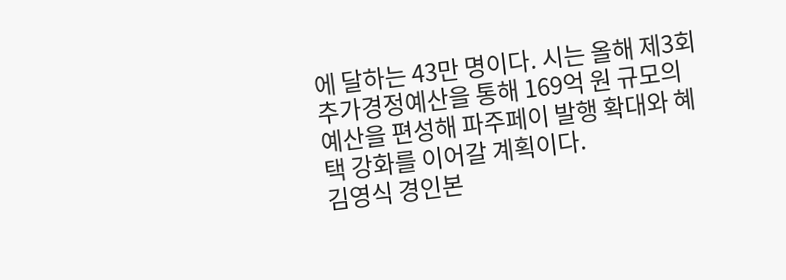에 달하는 43만 명이다. 시는 올해 제3회 추가경정예산을 통해 169억 원 규모의 예산을 편성해 파주페이 발행 확대와 혜택 강화를 이어갈 계획이다.
김영식 경인본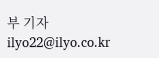부 기자 ilyo22@ilyo.co.kr